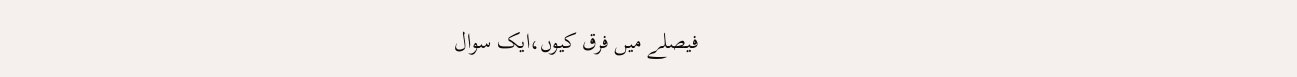فیصلے میں فرق کیوں،ایک سوال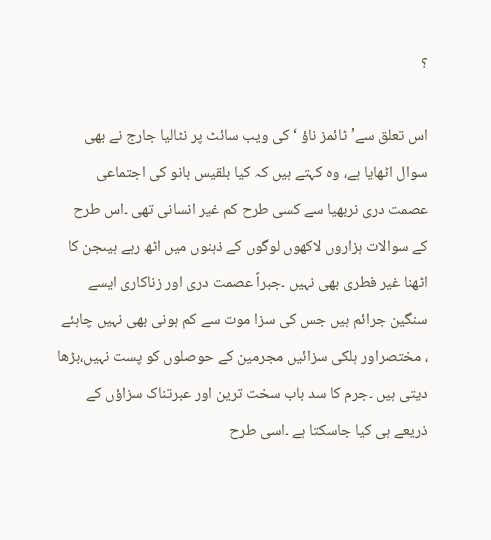؟

اس تعلق سے’ ٹائمز ناؤ ‘کی ویب سائٹ پر نٹالیا جارج نے بھی سوال اٹھایا ہے، وہ کہتے ہیں کہ کیا بلقیس بانو کی اجتماعی عصمت دری نربھیا سے کسی طرح کم غیر انسانی تھی ۔اس طرح کے سوالات ہزاروں لاکھوں لوگوں کے ذہنوں میں اٹھ رہے ہیںجن کا اٹھنا غیر فطری بھی نہیں ۔جبراً عصمت دری اور زناکاری ایسے سنگین جرائم ہیں جس کی سزا موت سے کم ہونی بھی نہیں چاہئے ، مختصراور ہلکی سزائیں مجرمین کے حوصلوں کو پست نہیں،بڑھا دیتی ہیں ۔جرم کا سد باب سخت ترین اور عبرتناک سزاؤں کے ذریعے ہی کیا جاسکتا ہے ۔اسی طرح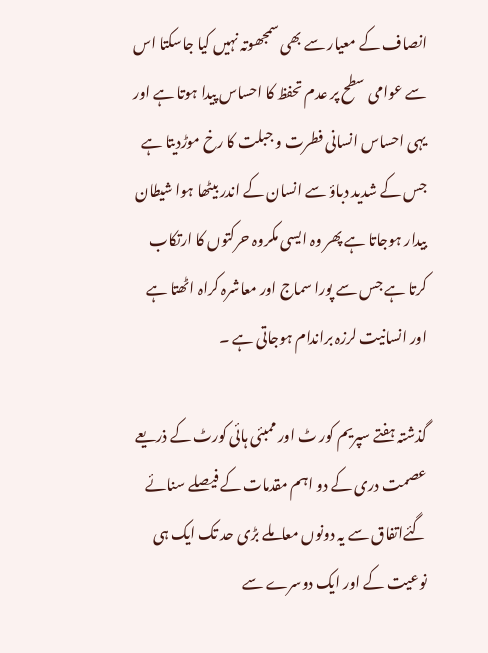انصاف کے معیار سے بھی سمجھوتہ نہیں کیا جاسکتا اس سے عوامی سطح پر عدم تحفظ کا احساس پیدا ہوتا ہے اور یہی احساس انسانی فطرت و جبلت کا رخ موڑدیتا ہے جس کے شدید دباؤ سے انسان کے اندر بیٹھا ہوا شیطان بیدار ہوجاتا ہے پھر وہ ایسی مکروہ حرکتوں کا ارتکاب کرتا ہے جس سے پورا سماج اور معاشرہ کراہ اٹھتا ہے اور انسانیت لرزہ براندام ہوجاتی ہے ۔

گذشتہ ہفتے سپریم کور ٹ اور ممبئی ہائی کورٹ کے ذریعے عصمت دری کے دو اہم مقدمات کے فیصلے سنائے گئےاتفاق سے یہ دونوں معاملے بڑی حد تک ایک ہی نوعیت کے اور ایک دوسرے سے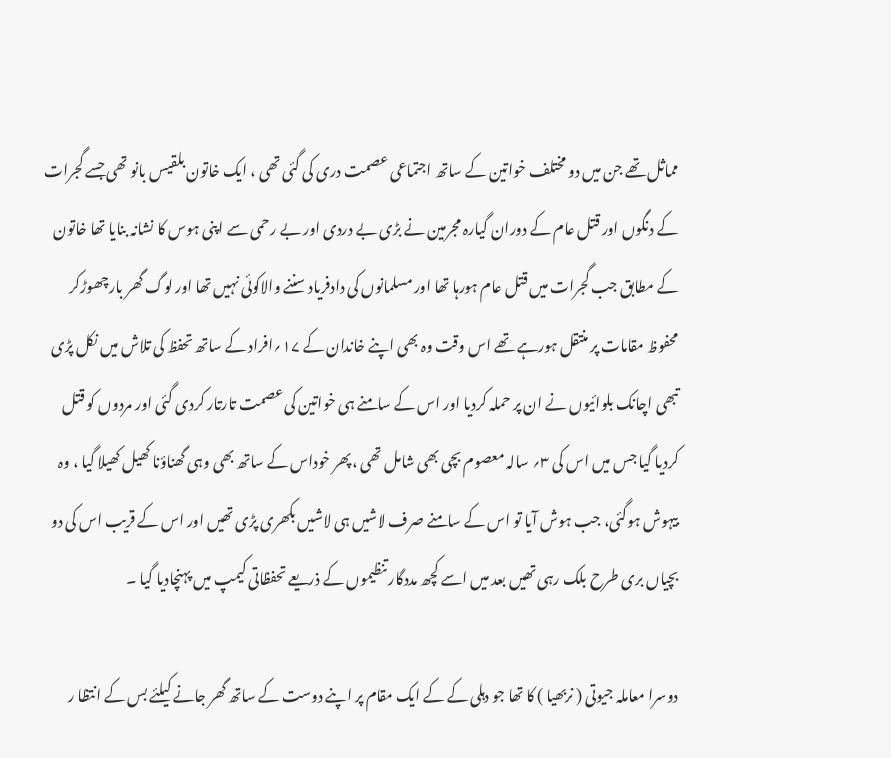مماثل تھے جن میں دو مختلف خواتین کے ساتھ اجتماعی عصمت دری کی گئی تھی ، ایک خاتون بلقیس بانو تھی جسے گجرات کے دنگوں اور قتل عام کے دوران گیارہ مجرمین نے بڑی بے دردی اور بے رحمی سے اپنی ہوس کا نشانہ بنایا تھا خاتون کے مطابق جب گجرات میں قتل عام ہورہا تھا اور مسلمانوں کی دادفریاد سننے والاکوئی نہیں تھا اور لوگ گھر بارچھوڑکر محفوظ مقامات پر منتقل ہورہے تھے اس وقت وہ بھی اپنے خاندان کے ۱۷؍افراد کے ساتھ تحفظ کی تلاش میں نکل پڑی تبھی اچانک بلوائیوں نے ان پر حملہ کردیا اور اس کے سامنے ہی خواتین کی عصمت تارتار کردی گئی اور مردوں کو قتل کردیا گیا جس میں اس کی ۳؍ سالہ معصوم بچی بھی شامل تھی ،پھر خوداس کے ساتھ بھی وہی گھناؤنا کھیل کھیلا گیا ، وہ بیہوش ہوگئی، جب ہوش آیا تو اس کے سامنے صرف لاشیں ہی لاشیں بکھری پڑی تھیں اور اس کے قریب اس کی دو بچیاں بری طرح بلک رہی تھیں بعد میں اسے کچھ مددگار تنظیموں کے ذریعے تحفظاتی کیمپ میں پہنچادیا گیا ۔

دوسرا معاملہ جیوتی ( نربھیا ) کا تھا جو دہلی کے کے ایک مقام پر اپنے دوست کے ساتھ گھر جانے کیلئے بس کے انتظا ر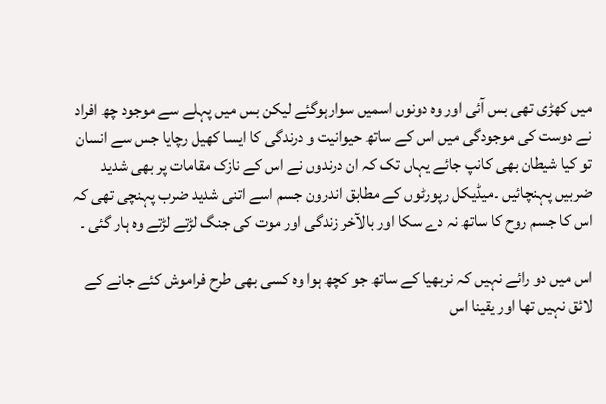میں کھڑی تھی بس آئی اور وہ دونوں اسمیں سوارہوگئے لیکن بس میں پہلے سے موجود چھ افراد نے دوست کی موجودگی میں اس کے ساتھ حیوانیت و درندگی کا ایسا کھیل رچایا جس سے انسان تو کیا شیطان بھی کانپ جائے یہاں تک کہ ان درندوں نے اس کے نازک مقامات پر بھی شدید ضربیں پہنچائیں ۔میڈیکل رپورٹوں کے مطابق اندرون جسم اسے اتنی شدید ضرب پہنچی تھی کہ اس کا جسم روح کا ساتھ نہ دے سکا اور بالآخر زندگی اور موت کی جنگ لڑتے لڑتے وہ ہار گئی ۔

اس میں دو رائے نہیں کہ نربھیا کے ساتھ جو کچھ ہوا وہ کسی بھی طرح فراموش کئے جانے کے لائق نہیں تھا اور یقینا اس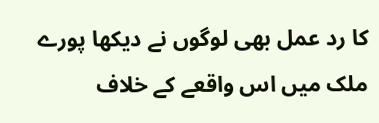کا رد عمل بھی لوگوں نے دیکھا پورے ملک میں اس واقعے کے خلاف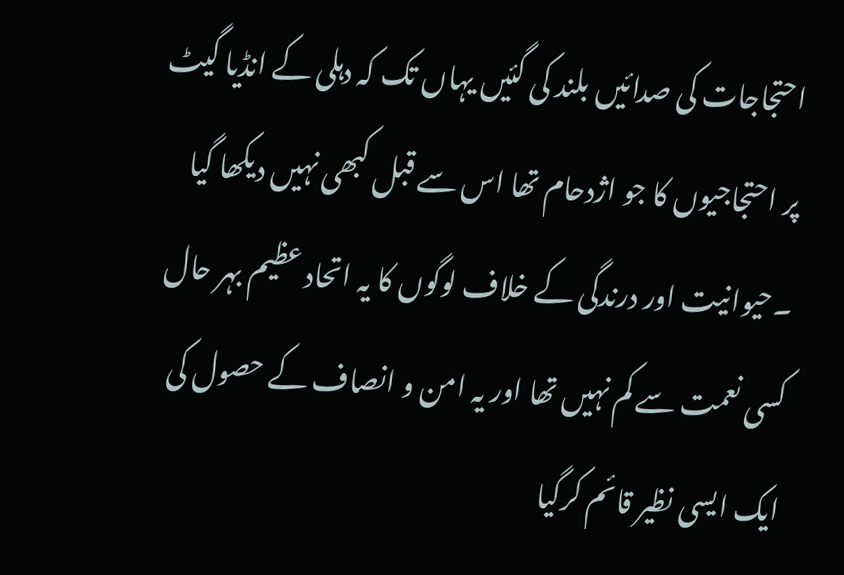احتجاجات کی صدائیں بلند کی گئیں یہاں تک کہ دہلی کے انڈیا گیٹ پر احتجاجیوں کا جو اژدحام تھا اس سے قبل کبھی نہیں دیکھا گیا ۔حیوانیت اور درندگی کے خلاف لوگوں کا یہ اتحاد عظیم بہر حال کسی نعمت سے کم نہیں تھا اور یہ امن و انصاف کے حصول کی ایک ایسی نظیر قائم کرگیا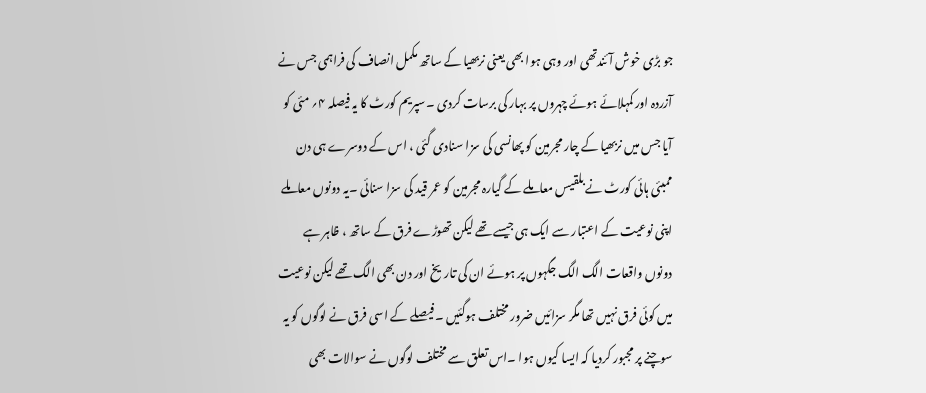جو بڑی خوش آئندتھی اور وہی ہوا بھی یعنی نربھیا کے ساتھ مکمل انصاف کی فراہمی جس نے آزردہ اور کمہلائے ہوئے چہروں پر بہار کی برسات کردی ۔سپریم کورٹ کا یہ فیصلہ ۴؍ مئی کو آیا جس میں نربھیا کے چار مجرمین کو پھانسی کی سزا سنادی گئی ، اس کے دوسرے ہی دن ممبئی ہائی کورٹ نے بلقیس معاملے کے گیارہ مجرمین کو عمر قید کی سزا سنائی ۔یہ دونوں معاملے اپنی نوعیت کے اعتبار سے ایک ہی جیسے تھے لیکن تھوڑے فرق کے ساتھ ، ظاہر ہے دونوں واقعات الگ الگ جگہوں پر ہوئے ان کی تاریخ اور دن بھی الگ تھے لیکن نوعیت میں کوئی فرق نہیں تھا مگر سزائیں ضرور مختلف ہوگئیں ۔فیصلے کے اسی فرق نے لوگوں کو یہ سوچنے پر مجبور کردیا کہ ایسا کیوں ہوا ۔اس تعلق سے مختلف لوگوں نے سوالات بھی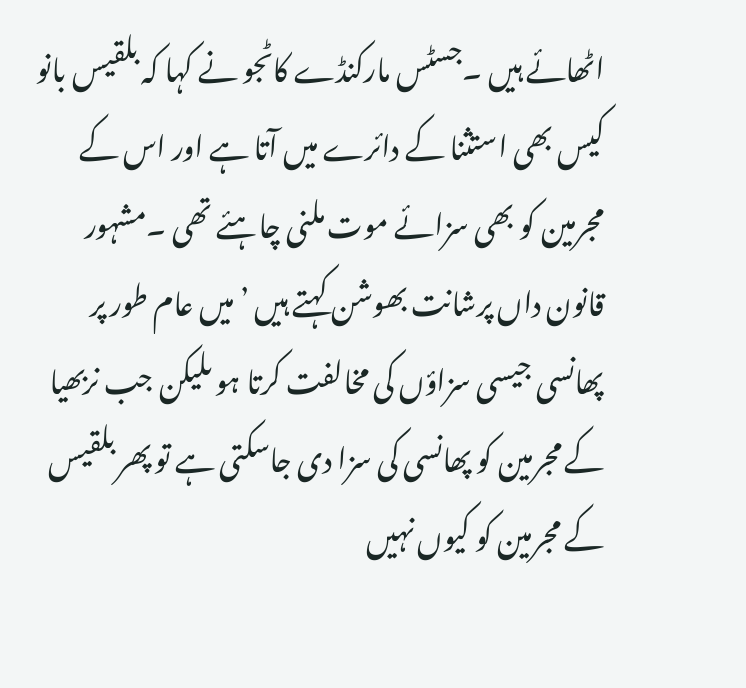اٹھائے ہیں ۔جسٹس مارکنڈے کاٹجو نے کہا کہ بلقیس بانو کیس بھی استثنا کے دائرے میں آتا ہے اور اس کے مجرمین کو بھی سزائے موت ملنی چاہئے تھی ۔مشہور قانون داں پرشانت بھوشن کہتے ہیں ’میں عام طور پر پھانسی جیسی سزاؤں کی مخالفت کرتا ہو ںلیکن جب نربھیا کے مجرمین کو پھانسی کی سزا دی جاسکتی ہے تو پھر بلقیس کے مجرمین کو کیوں نہیں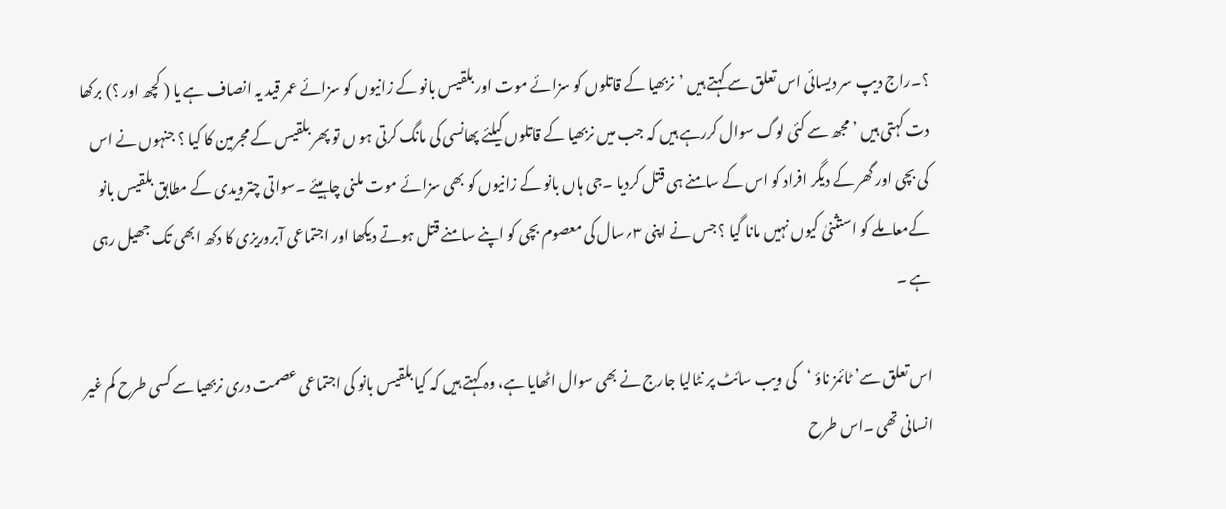؟۔راج دیپ سر دیسائی اس تعلق سے کہتے ہیں ’نربھیا کے قاتلوں کو سزائے موت اور بلقیس بانو کے زانیوں کو سزائے عمر قید یہ انصاف ہے یا ( کچھ اور ؟) برکھا دت کہتی ہیں ’مجھ سے کئی لوگ سوال کررہے ہیں کہ جب میں نربھیا کے قاتلوں کیلئے پھانسی کی مانگ کرتی ہو ں تو پھر بلقیس کے مجرمین کا کیا ؟ جنہوں نے اس کی بچی اور گھر کے دیگر افراد کو اس کے سامنے ہی قتل کردیا ۔جی ہاں بانو کے زانیوں کو بھی سزائے موت ملنی چاہیئے ۔سواتی چترویدی کے مطابق بلقیس بانو کےمعاملے کو استثنیٰ کیوں نہیں مانا گیا ؟ جس نے اپنی ۳؍سال کی معصوم بچی کو اپنے سامنے قتل ہوتے دیکھا اور اجتماعی آبروریزی کا دکھ ابھی تک جھیل رہی ہے ۔

اس تعلق سے’ ٹائمز ناؤ ‘کی ویب سائٹ پر نٹالیا جارج نے بھی سوال اٹھایا ہے، وہ کہتے ہیں کہ کیا بلقیس بانو کی اجتماعی عصمت دری نربھیا سے کسی طرح کم غیر انسانی تھی ۔اس طرح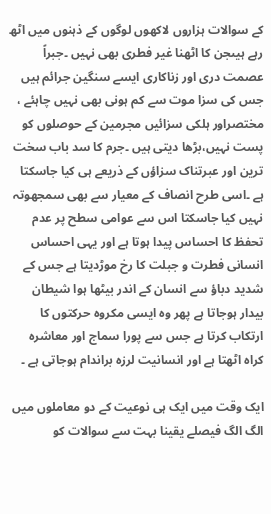کے سوالات ہزاروں لاکھوں لوگوں کے ذہنوں میں اٹھ رہے ہیںجن کا اٹھنا غیر فطری بھی نہیں ۔جبراً عصمت دری اور زناکاری ایسے سنگین جرائم ہیں جس کی سزا موت سے کم ہونی بھی نہیں چاہئے ، مختصراور ہلکی سزائیں مجرمین کے حوصلوں کو پست نہیں،بڑھا دیتی ہیں ۔جرم کا سد باب سخت ترین اور عبرتناک سزاؤں کے ذریعے ہی کیا جاسکتا ہے ۔اسی طرح انصاف کے معیار سے بھی سمجھوتہ نہیں کیا جاسکتا اس سے عوامی سطح پر عدم تحفظ کا احساس پیدا ہوتا ہے اور یہی احساس انسانی فطرت و جبلت کا رخ موڑدیتا ہے جس کے شدید دباؤ سے انسان کے اندر بیٹھا ہوا شیطان بیدار ہوجاتا ہے پھر وہ ایسی مکروہ حرکتوں کا ارتکاب کرتا ہے جس سے پورا سماج اور معاشرہ کراہ اٹھتا ہے اور انسانیت لرزہ براندام ہوجاتی ہے ۔

ایک وقت میں ایک ہی نوعیت کے دو معاملوں میں الگ الگ فیصلے یقینا بہت سے سوالات کو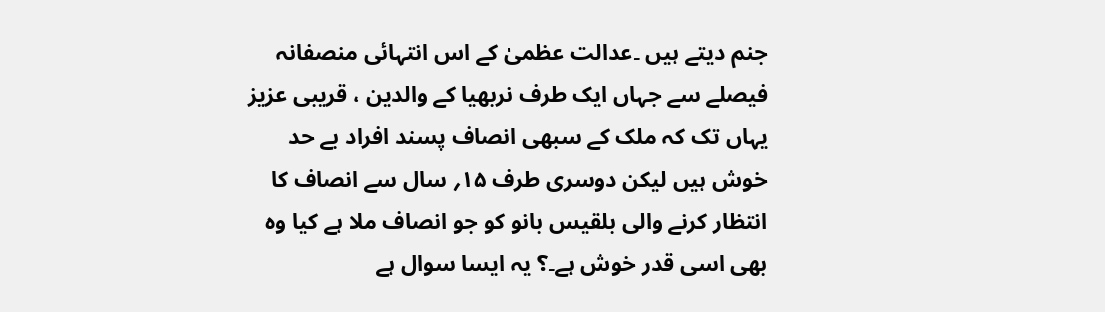جنم دیتے ہیں ۔عدالت عظمیٰ کے اس انتہائی منصفانہ فیصلے سے جہاں ایک طرف نربھیا کے والدین ، قریبی عزیز یہاں تک کہ ملک کے سبھی انصاف پسند افراد بے حد خوش ہیں لیکن دوسری طرف ۱۵؍ سال سے انصاف کا انتظار کرنے والی بلقیس بانو کو جو انصاف ملا ہے کیا وہ بھی اسی قدر خوش ہے۔؟ یہ ایسا سوال ہے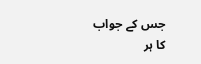جس کے جواب کا ہر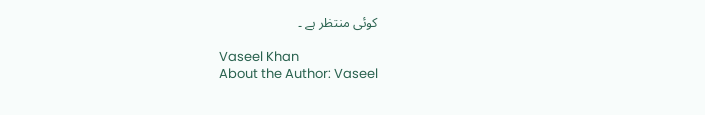کوئی منتظر ہے ۔

Vaseel Khan
About the Author: Vaseel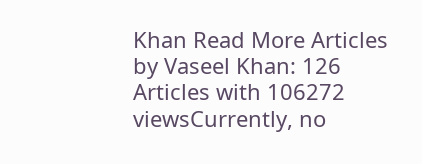Khan Read More Articles by Vaseel Khan: 126 Articles with 106272 viewsCurrently, no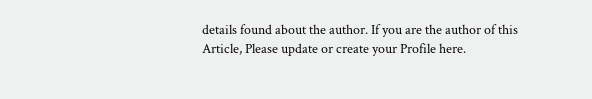details found about the author. If you are the author of this Article, Please update or create your Profile here.